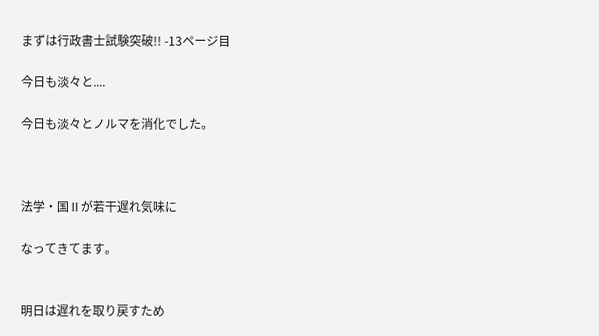まずは行政書士試験突破!! -13ページ目

今日も淡々と....

今日も淡々とノルマを消化でした。



法学・国Ⅱが若干遅れ気味に

なってきてます。


明日は遅れを取り戻すため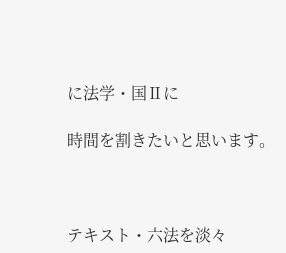に法学・国Ⅱに

時間を割きたいと思います。



テキスト・六法を淡々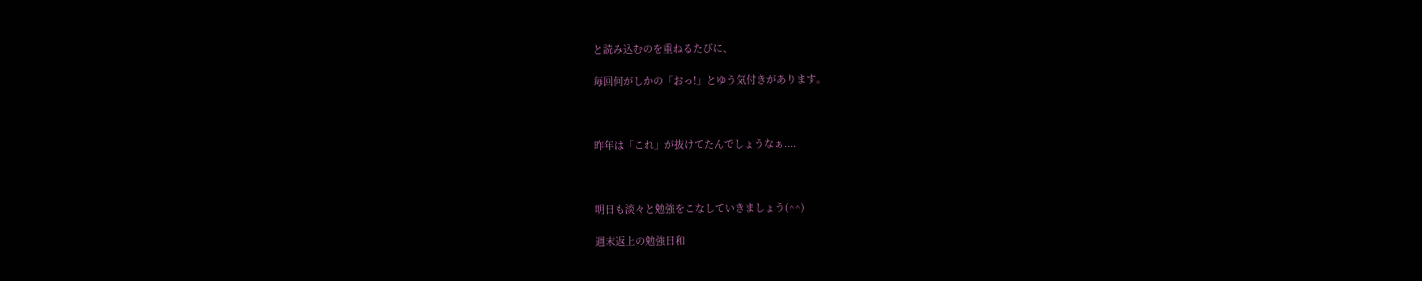と読み込むのを重ねるたびに、

毎回何がしかの「おっ!」とゆう気付きがあります。



昨年は「これ」が抜けてたんでしょうなぁ....



明日も淡々と勉強をこなしていきましょう(^^)

週末返上の勉強日和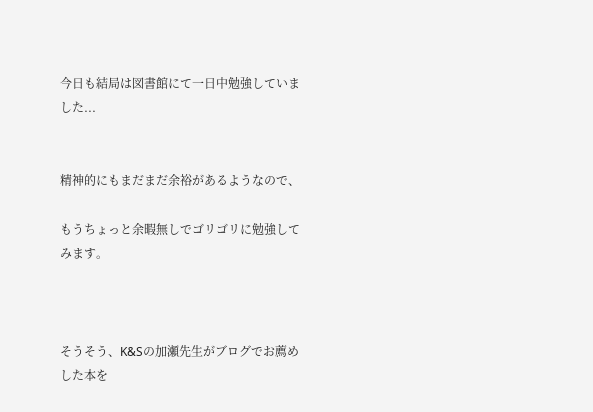今日も結局は図書館にて一日中勉強していました...


精神的にもまだまだ余裕があるようなので、

もうちょっと余暇無しでゴリゴリに勉強してみます。



そうそう、K&Sの加瀬先生がブログでお薦めした本を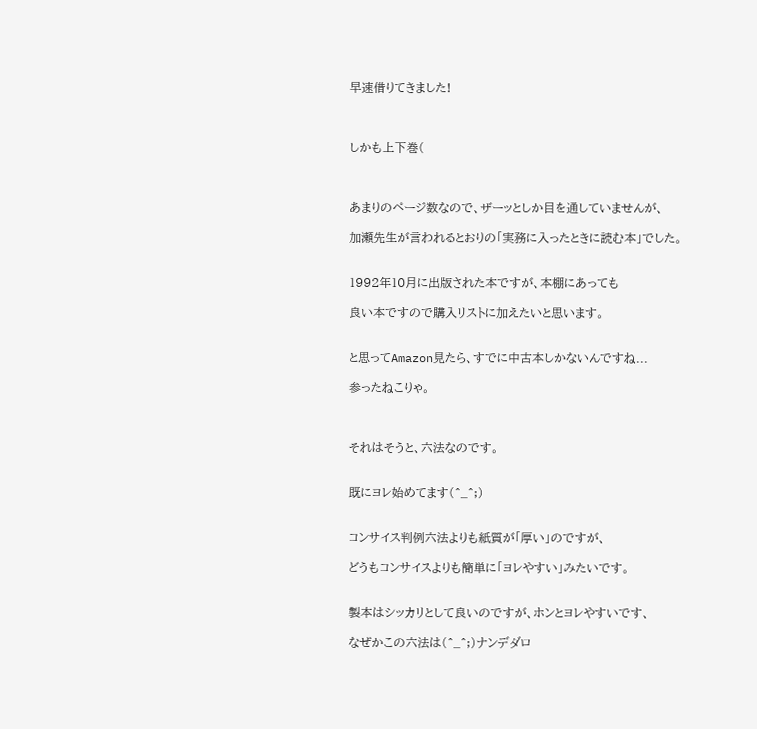早速借りてきました!



しかも上下巻(



あまりのページ数なので、ザーッとしか目を通していませんが、

加瀬先生が言われるとおりの「実務に入ったときに読む本」でした。


1992年10月に出版された本ですが、本棚にあっても

良い本ですので購入リストに加えたいと思います。


と思ってAmazon見たら、すでに中古本しかないんですね...

参ったねこりゃ。



それはそうと、六法なのです。


既にヨレ始めてます(^_^;)


コンサイス判例六法よりも紙質が「厚い」のですが、

どうもコンサイスよりも簡単に「ヨレやすい」みたいです。


製本はシッカリとして良いのですが、ホンとヨレやすいです、

なぜかこの六法は(^_^;)ナンデダロ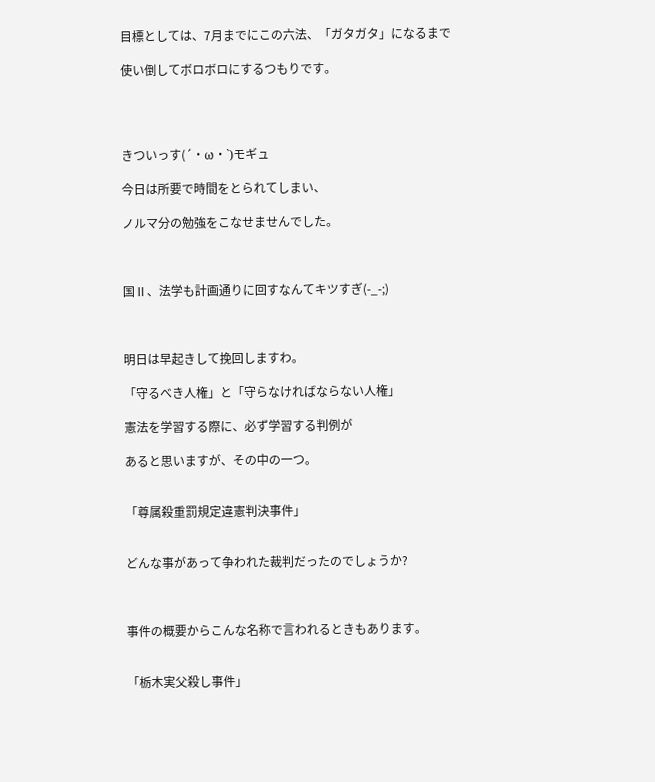目標としては、7月までにこの六法、「ガタガタ」になるまで

使い倒してボロボロにするつもりです。




きついっす(´・ω・`)モギュ

今日は所要で時間をとられてしまい、

ノルマ分の勉強をこなせませんでした。



国Ⅱ、法学も計画通りに回すなんてキツすぎ(-_-;)



明日は早起きして挽回しますわ。

「守るべき人権」と「守らなければならない人権」

憲法を学習する際に、必ず学習する判例が

あると思いますが、その中の一つ。


「尊属殺重罰規定違憲判決事件」


どんな事があって争われた裁判だったのでしょうか?



事件の概要からこんな名称で言われるときもあります。


「栃木実父殺し事件」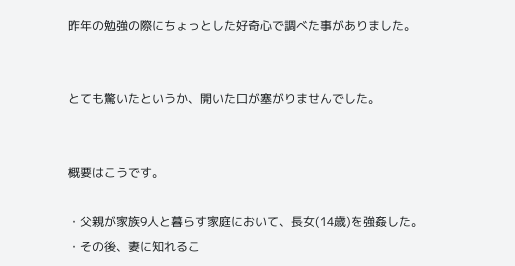昨年の勉強の際にちょっとした好奇心で調べた事がありました。


とても驚いたというか、開いた口が塞がりませんでした。


概要はこうです。

・父親が家族9人と暮らす家庭において、長女(14歳)を強姦した。
・その後、妻に知れるこ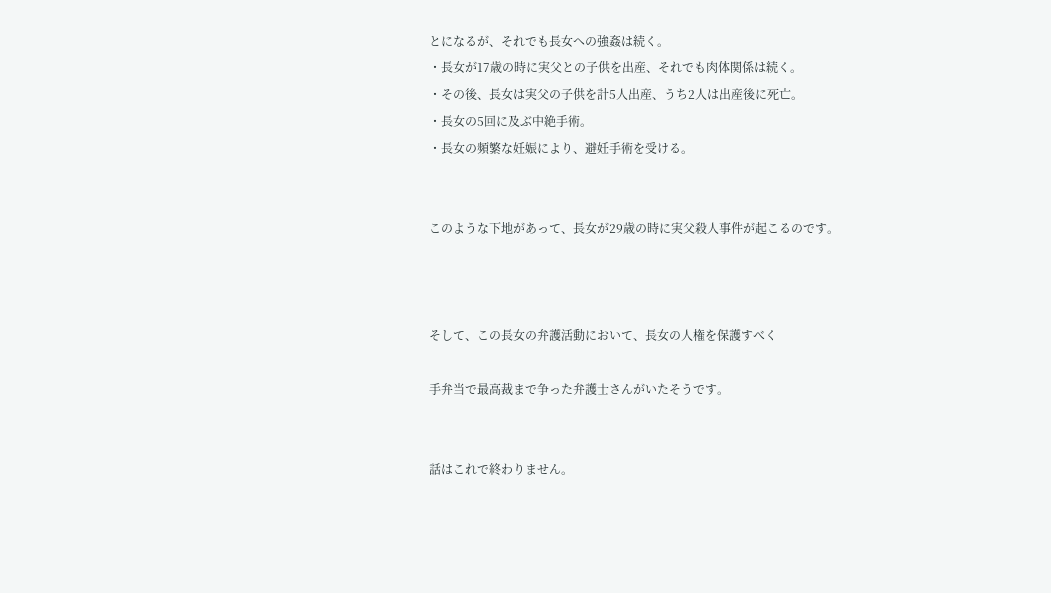とになるが、それでも長女への強姦は続く。
・長女が17歳の時に実父との子供を出産、それでも肉体関係は続く。
・その後、長女は実父の子供を計5人出産、うち2人は出産後に死亡。
・長女の5回に及ぶ中絶手術。
・長女の頻繁な妊娠により、避妊手術を受ける。


このような下地があって、長女が29歳の時に実父殺人事件が起こるのです。



そして、この長女の弁護活動において、長女の人権を保護すべく

手弁当で最高裁まで争った弁護士さんがいたそうです。


話はこれで終わりません。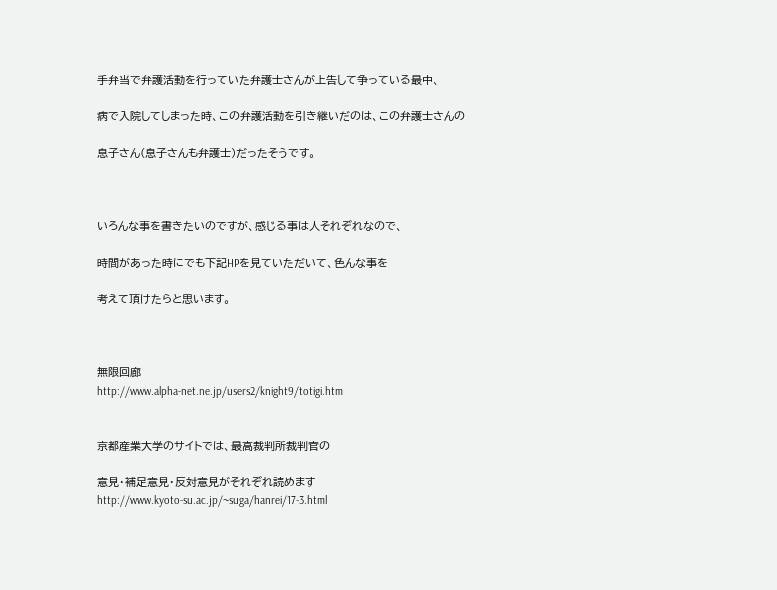手弁当で弁護活動を行っていた弁護士さんが上告して争っている最中、

病で入院してしまった時、この弁護活動を引き継いだのは、この弁護士さんの

息子さん(息子さんも弁護士)だったそうです。



いろんな事を書きたいのですが、感じる事は人それぞれなので、

時間があった時にでも下記HPを見ていただいて、色んな事を

考えて頂けたらと思います。



無限回廊
http://www.alpha-net.ne.jp/users2/knight9/totigi.htm


京都産業大学のサイトでは、最高裁判所裁判官の

意見・補足意見・反対意見がそれぞれ読めます
http://www.kyoto-su.ac.jp/~suga/hanrei/17-3.html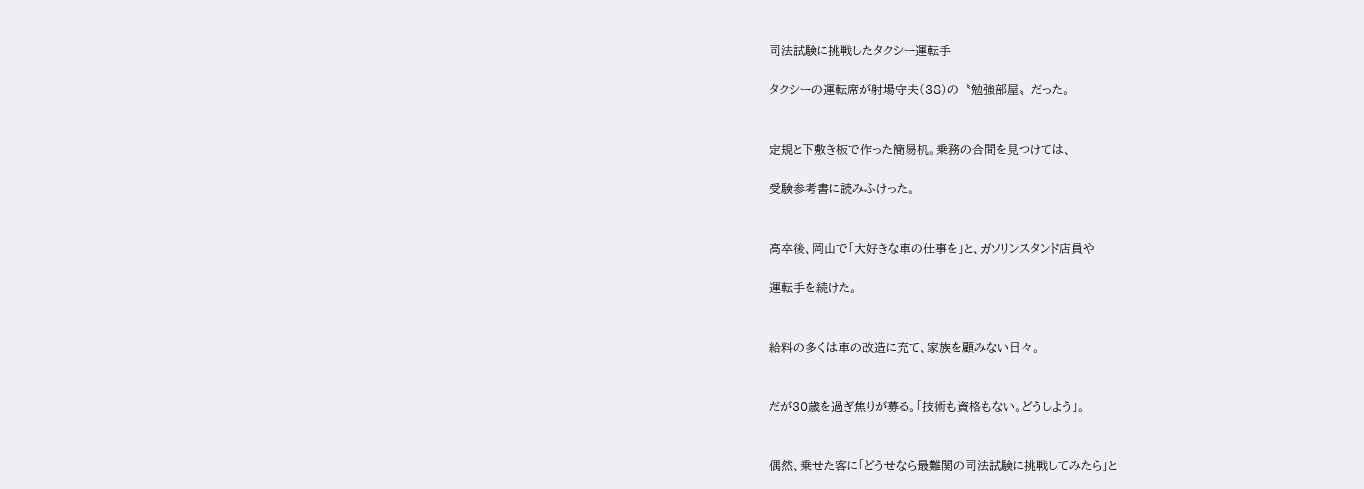司法試験に挑戦したタクシー運転手

タクシーの運転席が射場守夫(38)の〝勉強部屋〟だった。


定規と下敷き板で作った簡易机。乗務の合間を見つけては、

受験参考書に読みふけった。


高卒後、岡山で「大好きな車の仕事を」と、ガソリンスタンド店員や

運転手を続けた。


給料の多くは車の改造に充て、家族を顧みない日々。


だが30歳を過ぎ焦りが募る。「技術も資格もない。どうしよう」。


偶然、乗せた客に「どうせなら最難関の司法試験に挑戦してみたら」と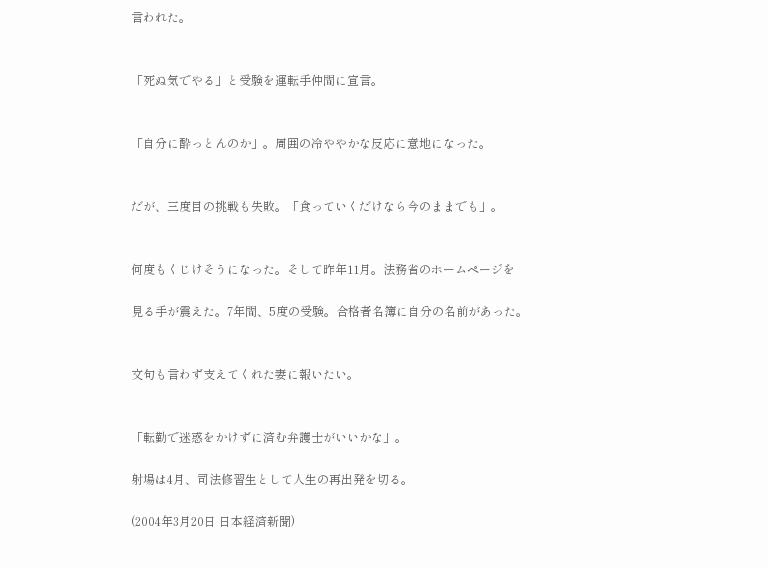言われた。


「死ぬ気でやる」と受験を運転手仲間に宣言。


「自分に酔っとんのか」。周囲の冷ややかな反応に意地になった。


だが、三度目の挑戦も失敗。「食っていくだけなら今のままでも」。


何度もくじけそうになった。そして昨年11月。法務省のホームページを

見る手が震えた。7年間、5度の受験。合格者名簿に自分の名前があった。


文句も言わず支えてくれた妻に報いたい。


「転勤で迷惑をかけずに済む弁護士がいいかな」。

射場は4月、司法修習生として人生の再出発を切る。

(2004年3月20日 日本経済新聞)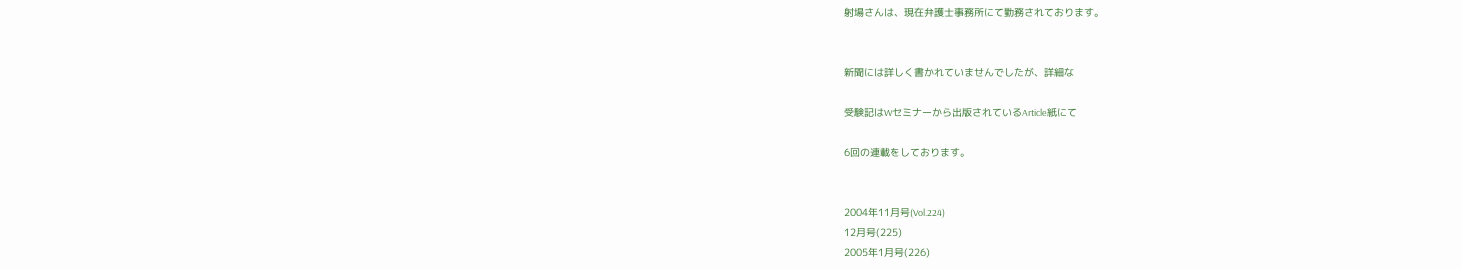射場さんは、現在弁護士事務所にて勤務されております。


新聞には詳しく書かれていませんでしたが、詳細な

受験記はWセミナーから出版されているArticle紙にて

6回の連載をしております。


2004年11月号(Vol.224)
12月号(225)
2005年1月号(226)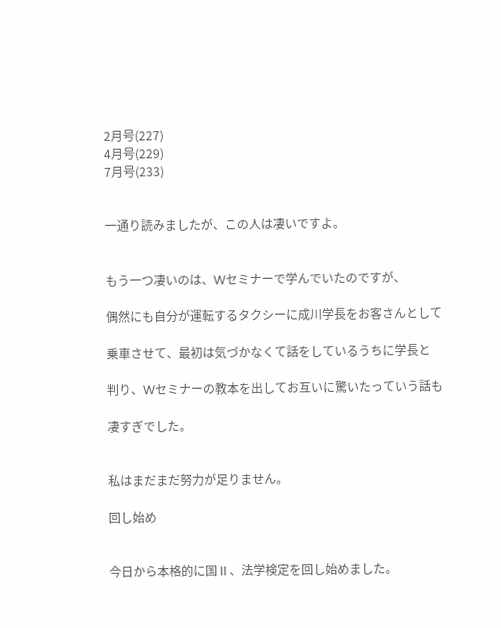2月号(227)
4月号(229)
7月号(233)


一通り読みましたが、この人は凄いですよ。


もう一つ凄いのは、Wセミナーで学んでいたのですが、

偶然にも自分が運転するタクシーに成川学長をお客さんとして

乗車させて、最初は気づかなくて話をしているうちに学長と

判り、Wセミナーの教本を出してお互いに驚いたっていう話も

凄すぎでした。


私はまだまだ努力が足りません。

回し始め


今日から本格的に国Ⅱ、法学検定を回し始めました。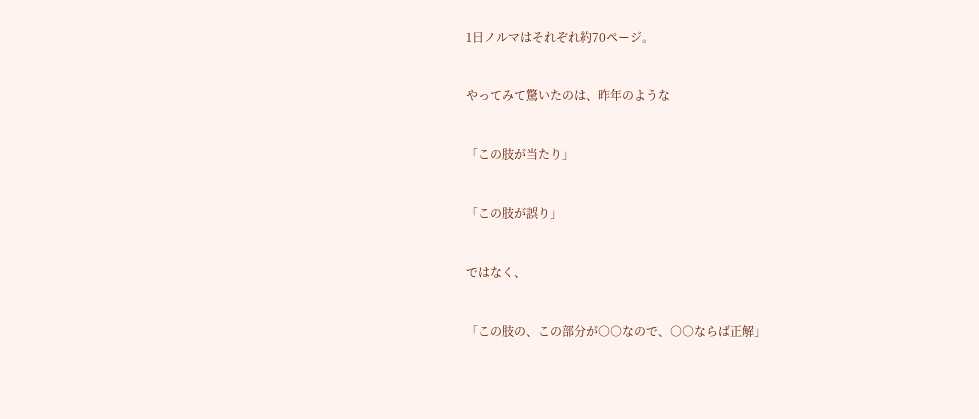1日ノルマはそれぞれ約70ページ。


やってみて驚いたのは、昨年のような


「この肢が当たり」


「この肢が誤り」


ではなく、


「この肢の、この部分が○○なので、○○ならば正解」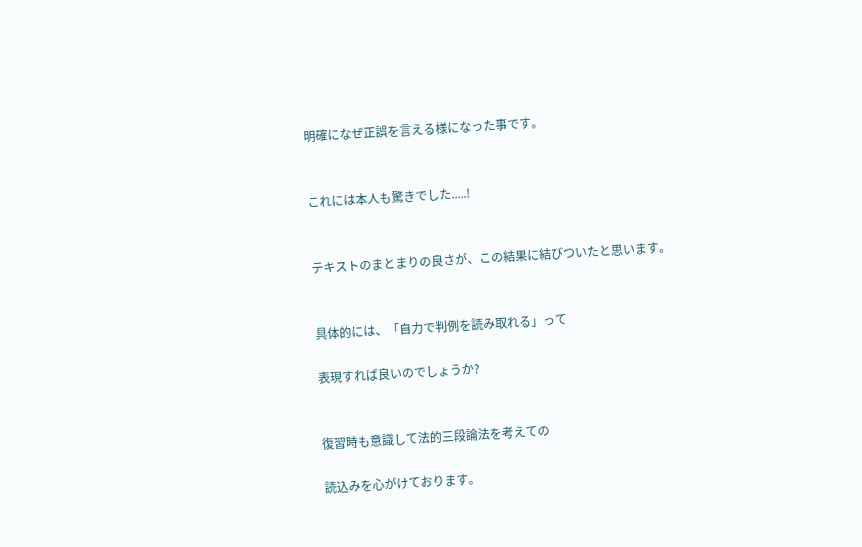明確になぜ正誤を言える様になった事です。


これには本人も驚きでした.....!


テキストのまとまりの良さが、この結果に結びついたと思います。


具体的には、「自力で判例を読み取れる」って

表現すれば良いのでしょうか?


復習時も意識して法的三段論法を考えての

読込みを心がけております。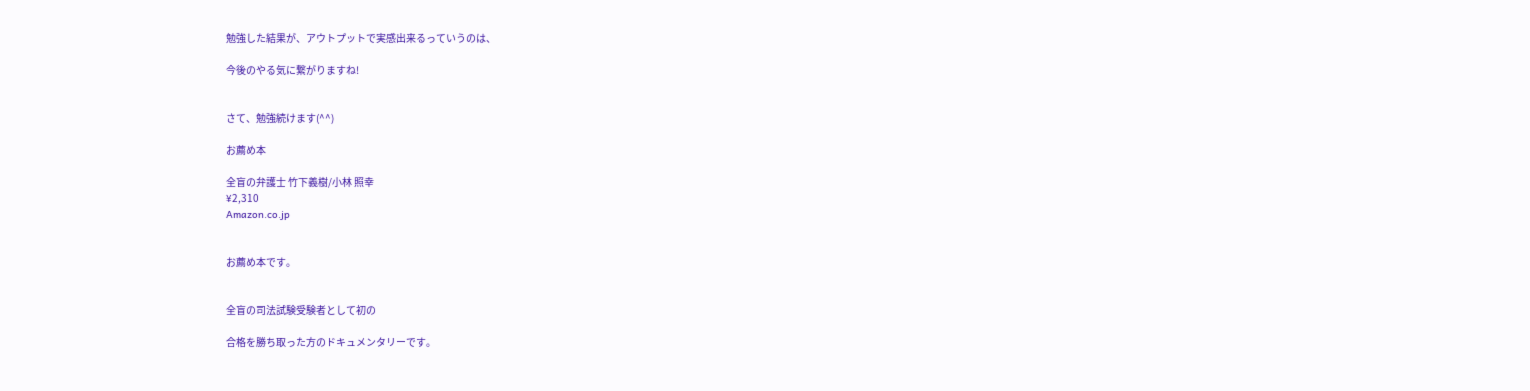勉強した結果が、アウトプットで実感出来るっていうのは、

今後のやる気に繋がりますね!


さて、勉強続けます(^^)

お薦め本

全盲の弁護士 竹下義樹/小林 照幸
¥2,310
Amazon.co.jp


お薦め本です。


全盲の司法試験受験者として初の

合格を勝ち取った方のドキュメンタリーです。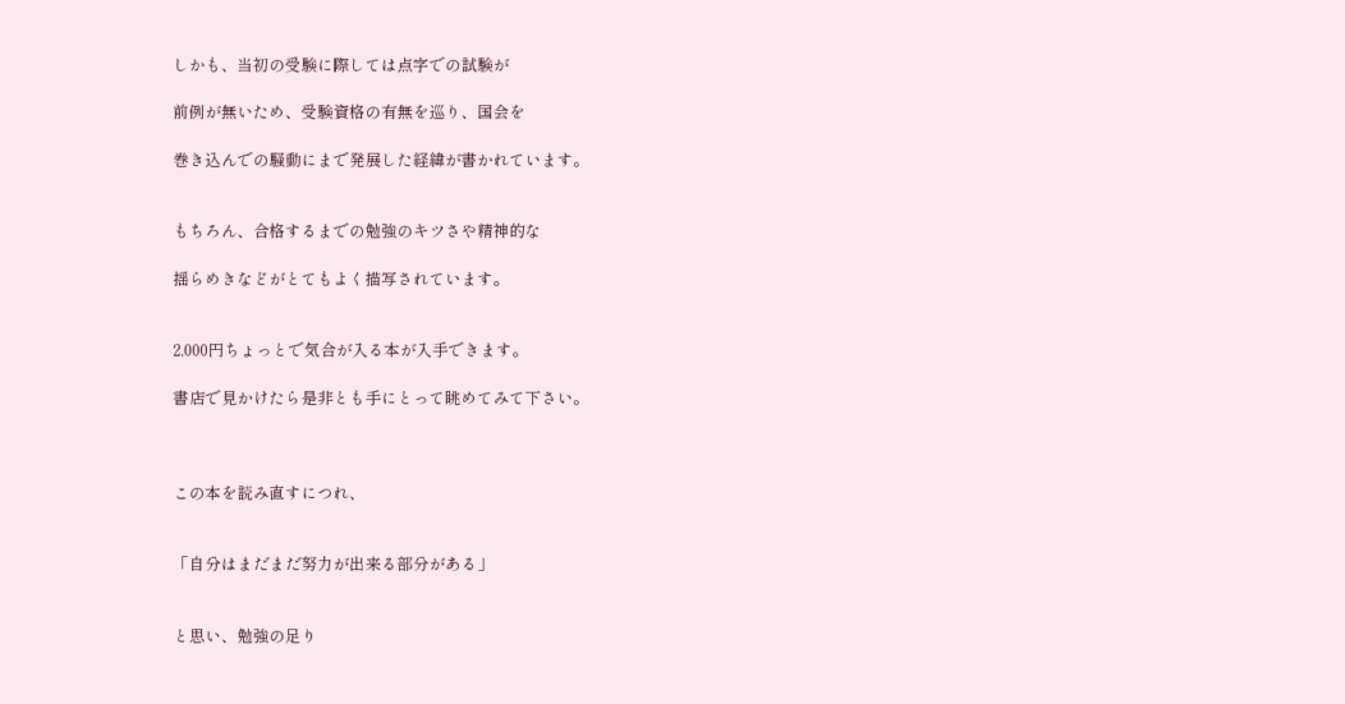しかも、当初の受験に際しては点字での試験が

前例が無いため、受験資格の有無を巡り、国会を

巻き込んでの騒動にまで発展した経緯が書かれています。


もちろん、合格するまでの勉強のキツさや精神的な

揺らめきなどがとてもよく描写されています。


2,000円ちょっとで気合が入る本が入手できます。

書店で見かけたら是非とも手にとって眺めてみて下さい。



この本を読み直すにつれ、


「自分はまだまだ努力が出来る部分がある」


と思い、勉強の足り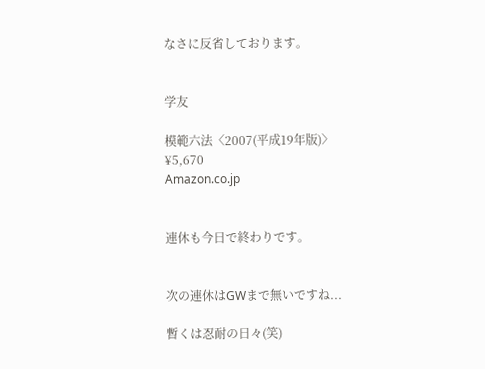なさに反省しております。


学友

模範六法〈2007(平成19年版)〉
¥5,670
Amazon.co.jp


連休も今日で終わりです。


次の連休はGWまで無いですね...

暫くは忍耐の日々(笑)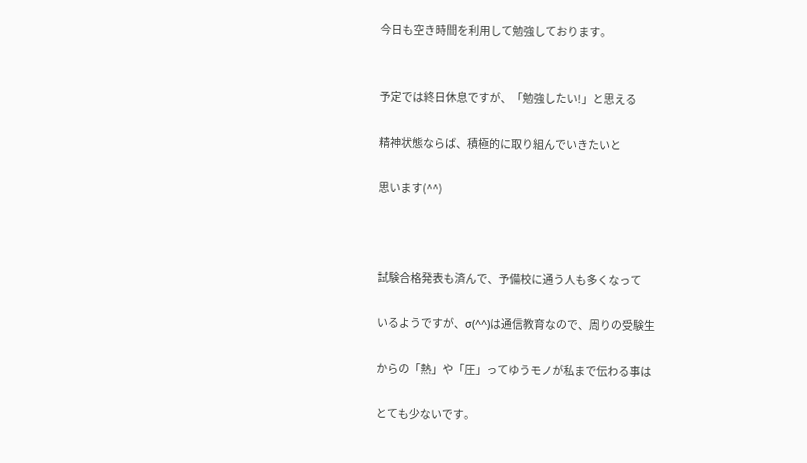今日も空き時間を利用して勉強しております。


予定では終日休息ですが、「勉強したい!」と思える

精神状態ならば、積極的に取り組んでいきたいと

思います(^^)



試験合格発表も済んで、予備校に通う人も多くなって

いるようですが、σ(^^)は通信教育なので、周りの受験生

からの「熱」や「圧」ってゆうモノが私まで伝わる事は

とても少ないです。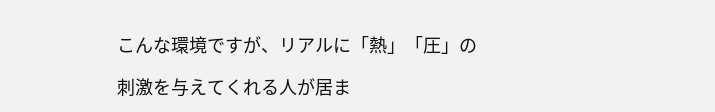こんな環境ですが、リアルに「熱」「圧」の

刺激を与えてくれる人が居ま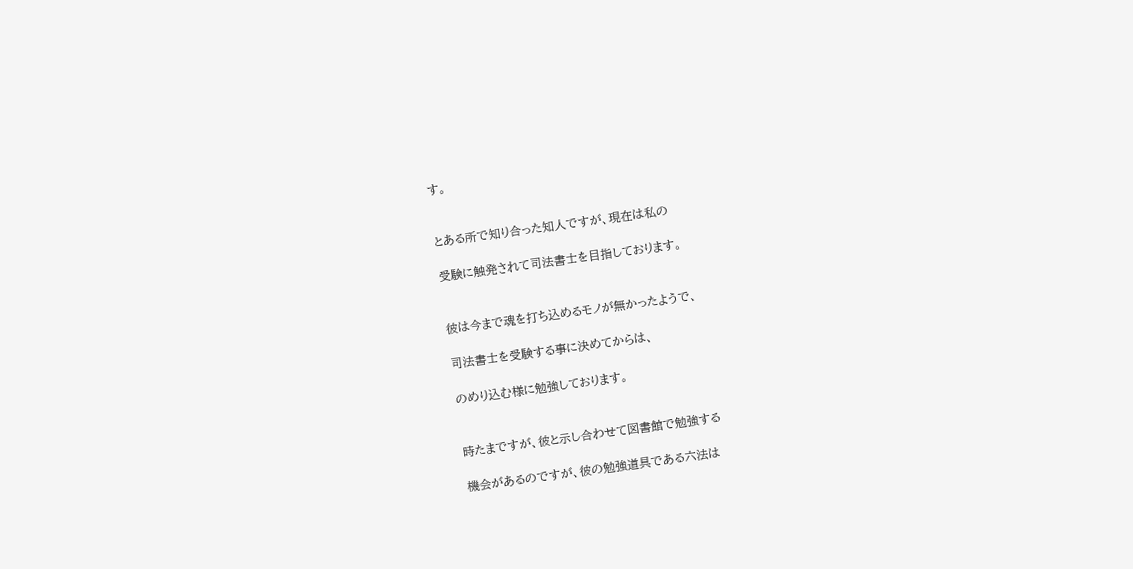す。


とある所で知り合った知人ですが、現在は私の

受験に触発されて司法書士を目指しております。


彼は今まで魂を打ち込めるモノが無かったようで、

司法書士を受験する事に決めてからは、

のめり込む様に勉強しております。


時たまですが、彼と示し合わせて図書館で勉強する

機会があるのですが、彼の勉強道具である六法は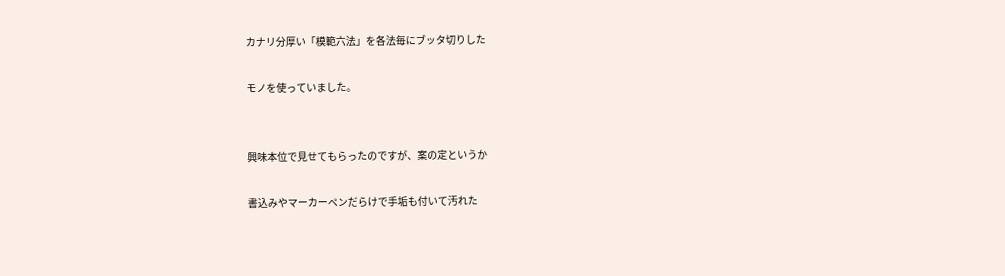カナリ分厚い「模範六法」を各法毎にブッタ切りした

モノを使っていました。


興味本位で見せてもらったのですが、案の定というか

書込みやマーカーペンだらけで手垢も付いて汚れた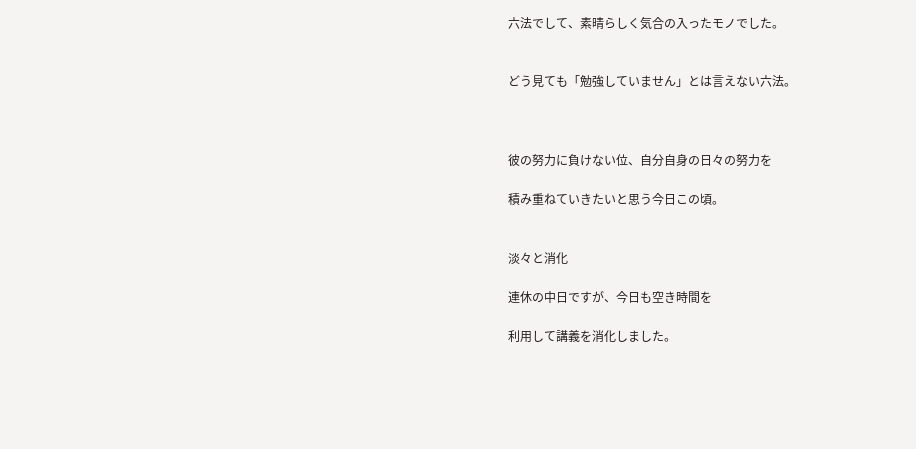六法でして、素晴らしく気合の入ったモノでした。


どう見ても「勉強していません」とは言えない六法。



彼の努力に負けない位、自分自身の日々の努力を

積み重ねていきたいと思う今日この頃。


淡々と消化

連休の中日ですが、今日も空き時間を

利用して講義を消化しました。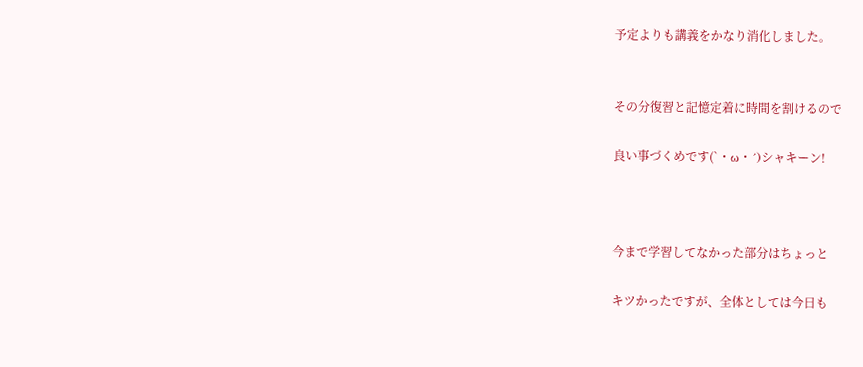予定よりも講義をかなり消化しました。


その分復習と記憶定着に時間を割けるので

良い事づくめです(`・ω・´)シャキーン!



今まで学習してなかった部分はちょっと

キツかったですが、全体としては今日も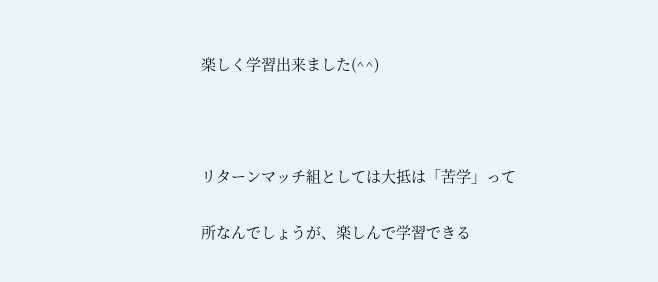楽しく学習出来ました(^^)



リターンマッチ組としては大抵は「苦学」って

所なんでしょうが、楽しんで学習できる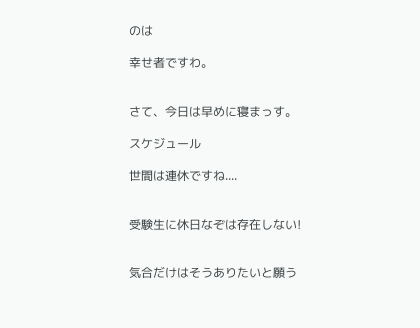のは

幸せ者ですわ。


さて、今日は早めに寝まっす。

スケジュール

世間は連休ですね....


受験生に休日なぞは存在しない!


気合だけはそうありたいと願う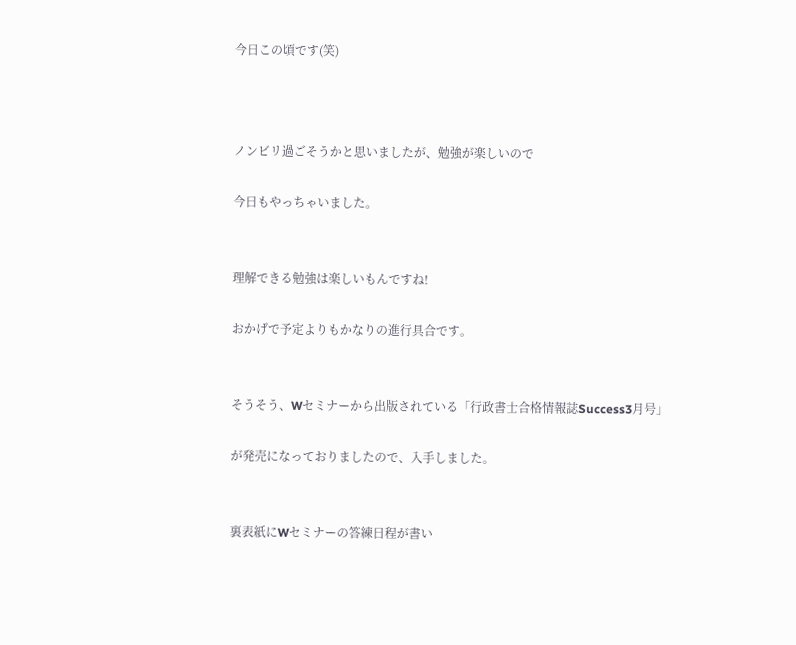今日この頃です(笑)



ノンビリ過ごそうかと思いましたが、勉強が楽しいので

今日もやっちゃいました。


理解できる勉強は楽しいもんですね!

おかげで予定よりもかなりの進行具合です。


そうそう、Wセミナーから出版されている「行政書士合格情報誌Success3月号」

が発売になっておりましたので、入手しました。


裏表紙にWセミナーの答練日程が書い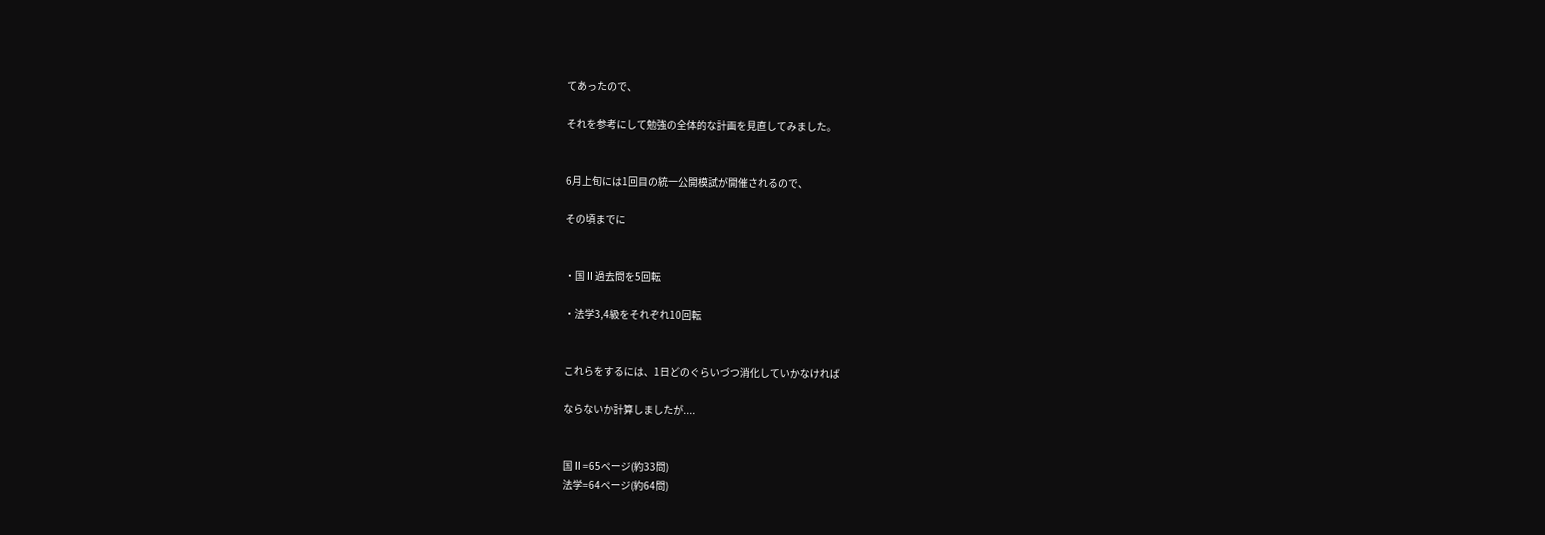てあったので、

それを参考にして勉強の全体的な計画を見直してみました。


6月上旬には1回目の統一公開模試が開催されるので、

その頃までに


・国Ⅱ過去問を5回転

・法学3,4級をそれぞれ10回転


これらをするには、1日どのぐらいづつ消化していかなければ

ならないか計算しましたが....


国Ⅱ=65ページ(約33問)
法学=64ページ(約64問)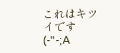これはキツイです(-"-;A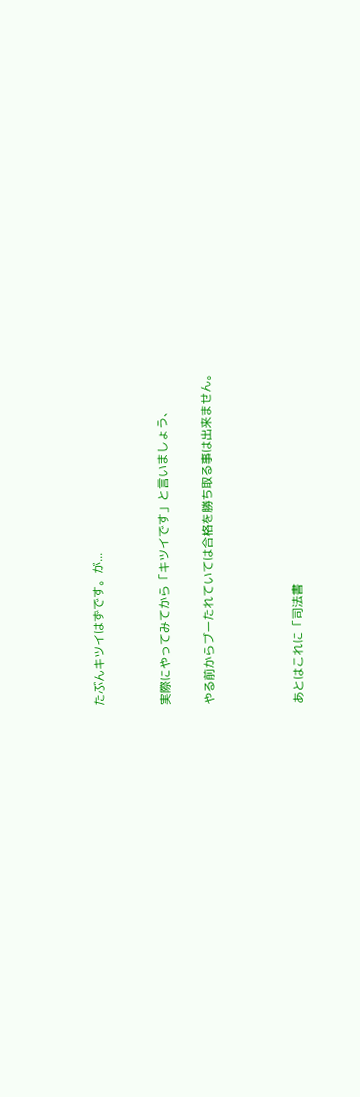たぶんキツイはずです。が...


実際にやってみてから「キツイです」と言いましょう、

やる前からブーたれていては合格を勝ち取る事は出来ません。



あとはこれに「司法書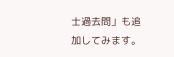士過去問」も追加してみます。